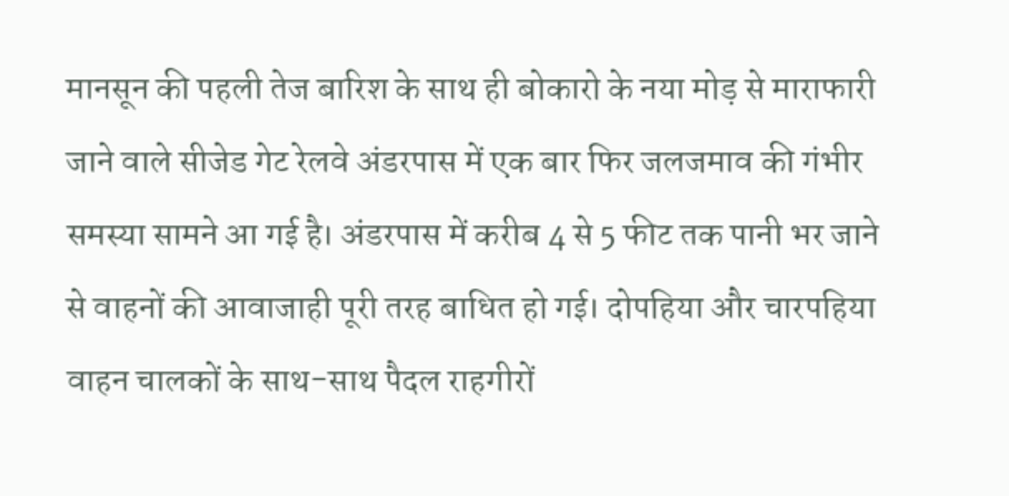मानसून की पहली तेज बारिश के साथ ही बोकारो के नया मोड़ से माराफारी जाने वाले सीजेड गेट रेलवे अंडरपास में एक बार फिर जलजमाव की गंभीर समस्या सामने आ गई है। अंडरपास में करीब 4 से 5 फीट तक पानी भर जाने से वाहनों की आवाजाही पूरी तरह बाधित हो गई। दोपहिया और चारपहिया वाहन चालकों के साथ-साथ पैदल राहगीरों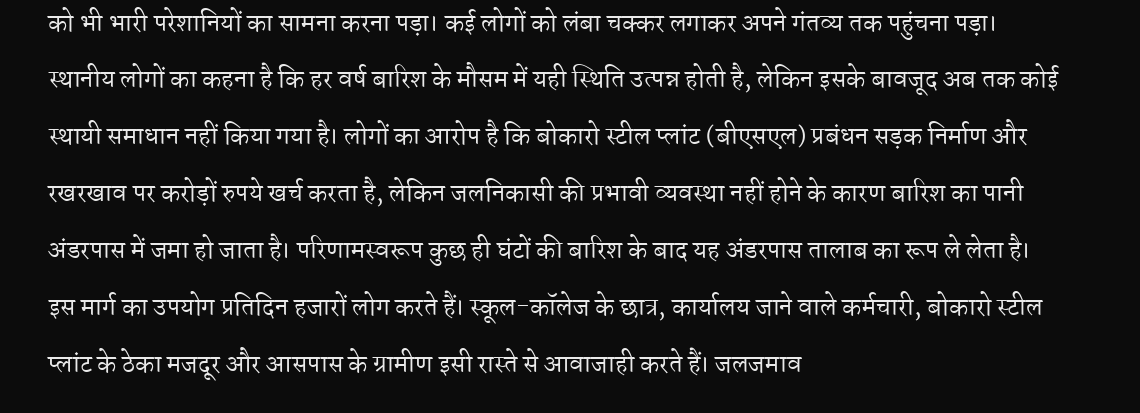को भी भारी परेशानियों का सामना करना पड़ा। कई लोगों को लंबा चक्कर लगाकर अपने गंतव्य तक पहुंचना पड़ा।
स्थानीय लोगों का कहना है कि हर वर्ष बारिश के मौसम में यही स्थिति उत्पन्न होती है, लेकिन इसके बावजूद अब तक कोई स्थायी समाधान नहीं किया गया है। लोगों का आरोप है कि बोकारो स्टील प्लांट (बीएसएल) प्रबंधन सड़क निर्माण और रखरखाव पर करोड़ों रुपये खर्च करता है, लेकिन जलनिकासी की प्रभावी व्यवस्था नहीं होने के कारण बारिश का पानी अंडरपास में जमा हो जाता है। परिणामस्वरूप कुछ ही घंटों की बारिश के बाद यह अंडरपास तालाब का रूप ले लेता है।
इस मार्ग का उपयोग प्रतिदिन हजारों लोग करते हैं। स्कूल-कॉलेज के छात्र, कार्यालय जाने वाले कर्मचारी, बोकारो स्टील प्लांट के ठेका मजदूर और आसपास के ग्रामीण इसी रास्ते से आवाजाही करते हैं। जलजमाव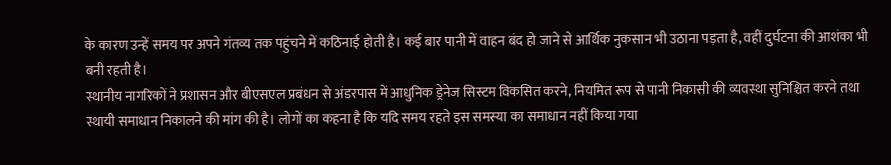के कारण उन्हें समय पर अपने गंतव्य तक पहुंचने में कठिनाई होती है। कई बार पानी में वाहन बंद हो जाने से आर्थिक नुकसान भी उठाना पड़ता है, वहीं दुर्घटना की आशंका भी बनी रहती है।
स्थानीय नागरिकों ने प्रशासन और बीएसएल प्रबंधन से अंडरपास में आधुनिक ड्रेनेज सिस्टम विकसित करने, नियमित रूप से पानी निकासी की व्यवस्था सुनिश्चित करने तथा स्थायी समाधान निकालने की मांग की है। लोगों का कहना है कि यदि समय रहते इस समस्या का समाधान नहीं किया गया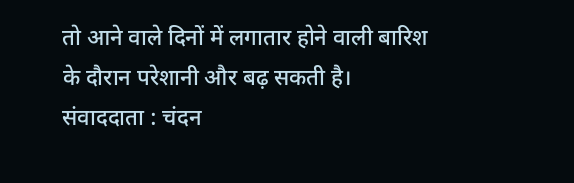तो आने वाले दिनों में लगातार होने वाली बारिश के दौरान परेशानी और बढ़ सकती है।
संवाददाता : चंदन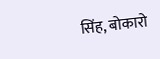सिंह, बोकारो